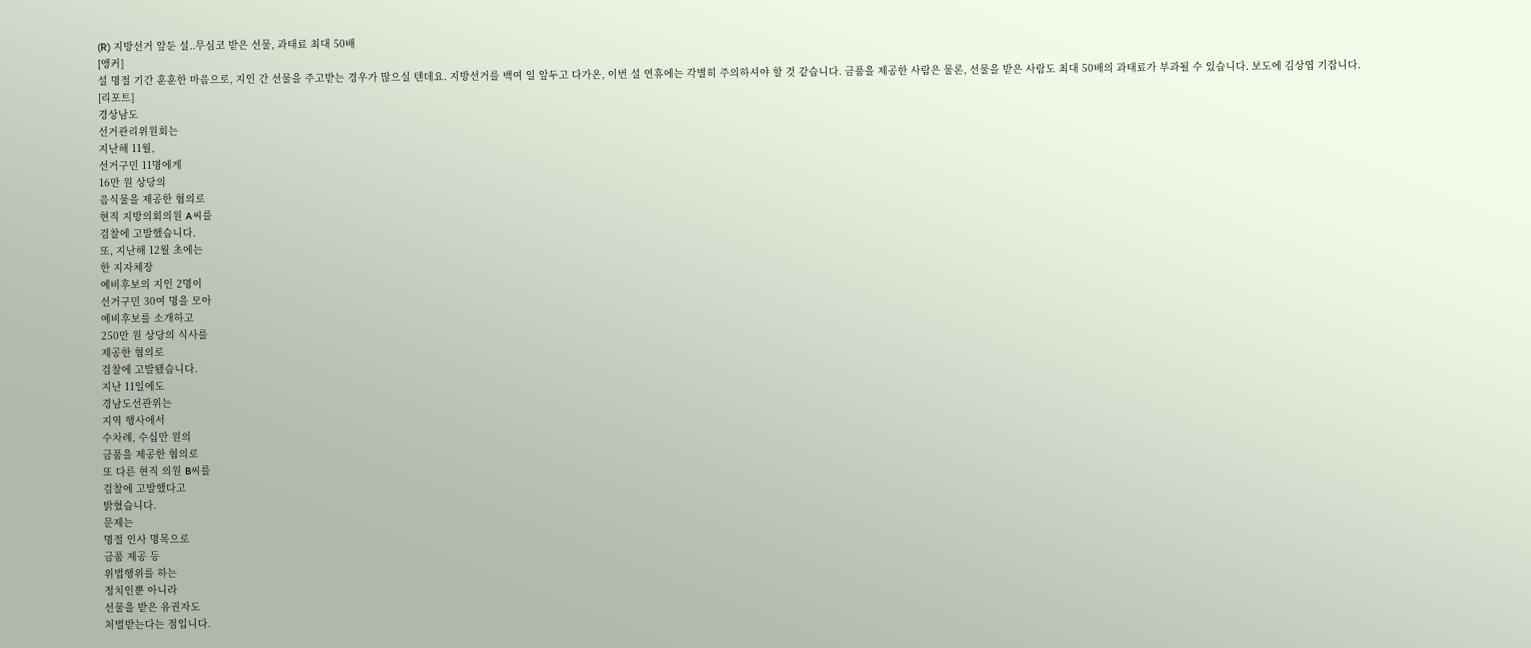(R) 지방선거 앞둔 설..무심코 받은 선물, 과태료 최대 50배
[앵커]
설 명절 기간 훈훈한 마음으로, 지인 간 선물을 주고받는 경우가 많으실 텐데요. 지방선거를 백여 일 앞두고 다가온, 이번 설 연휴에는 각별히 주의하셔야 할 것 같습니다. 금품을 제공한 사람은 물론, 선물을 받은 사람도 최대 50배의 과태료가 부과될 수 있습니다. 보도에 김상엽 기잡니다.
[리포트]
경상남도
선거관리위원회는
지난해 11월,
선거구민 11명에게
16만 원 상당의
음식물을 제공한 혐의로
현직 지방의회의원 A씨를
검찰에 고발했습니다.
또, 지난해 12월 초에는
한 지자체장
예비후보의 지인 2명이
선거구민 30여 명을 모아
예비후보를 소개하고
250만 원 상당의 식사를
제공한 혐의로
검찰에 고발됐습니다.
지난 11일에도
경남도선관위는
지역 행사에서
수차례, 수십만 원의
금품을 제공한 혐의로
또 다른 현직 의원 B씨를
검찰에 고발했다고
밝혔습니다.
문제는
명절 인사 명목으로
금품 제공 등
위법행위를 하는
정치인뿐 아니라
선물을 받은 유권자도
처벌받는다는 점입니다.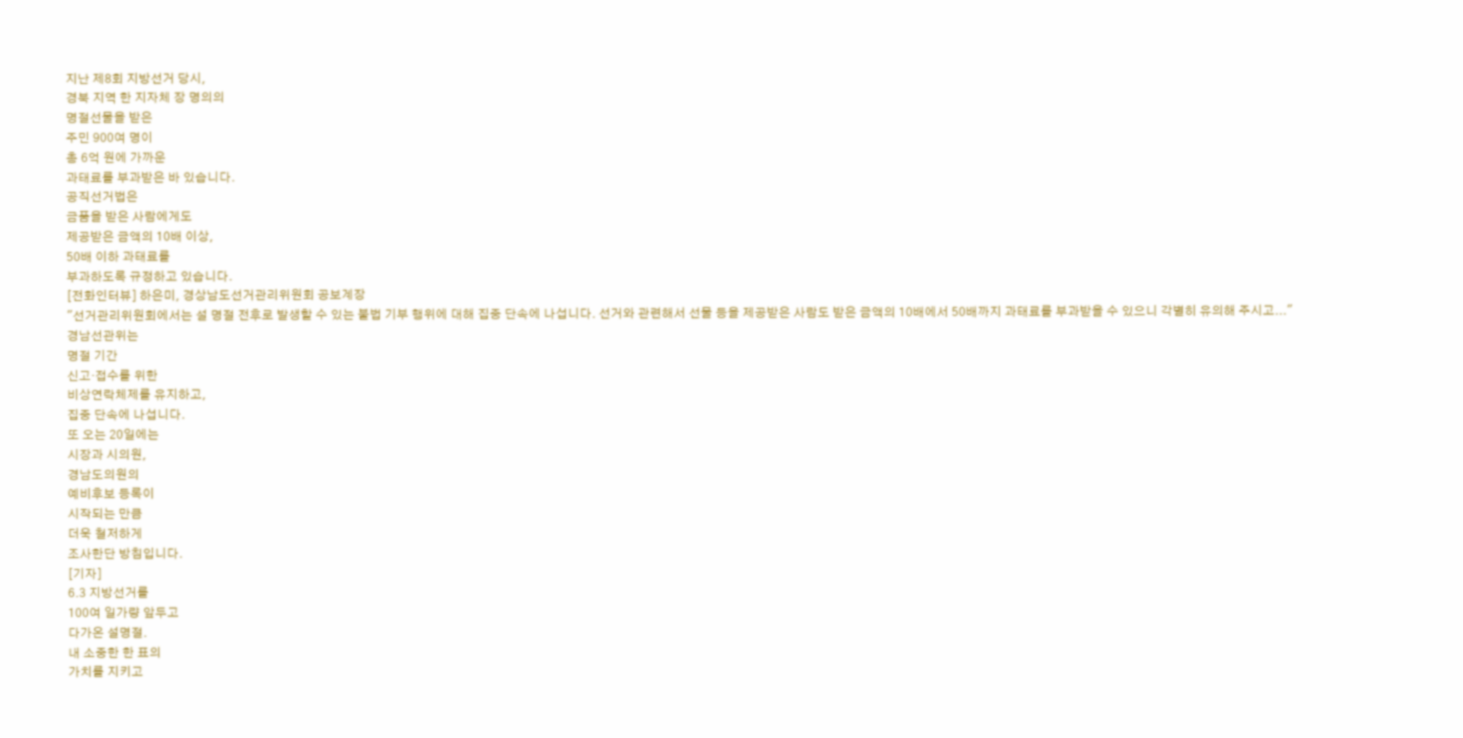지난 제8회 지방선거 당시,
경북 지역 한 지자체 장 명의의
명절선물을 받은
주민 900여 명이
총 6억 원에 가까운
과태료를 부과받은 바 있습니다.
공직선거법은
금품을 받은 사람에게도
제공받은 금액의 10배 이상,
50배 이하 과태료를
부과하도록 규정하고 있습니다.
[전화인터뷰] 하은미, 경상남도선거관리위원회 공보계장
"선거관리위원회에서는 설 명절 전후로 발생할 수 있는 불법 기부 행위에 대해 집중 단속에 나섭니다. 선거와 관련해서 선물 등을 제공받은 사람도 받은 금액의 10배에서 50배까지 과태료를 부과받을 수 있으니 각별히 유의해 주시고..."
경남선관위는
명절 기간
신고·접수를 위한
비상연락체제를 유지하고,
집중 단속에 나섭니다.
또 오는 20일에는
시장과 시의원,
경남도의원의
예비후보 등록이
시작되는 만큼
더욱 철저하게
조사한단 방침입니다.
[기자]
6.3 지방선거를
100여 일가량 앞두고
다가온 설명절.
내 소중한 한 표의
가치를 지키고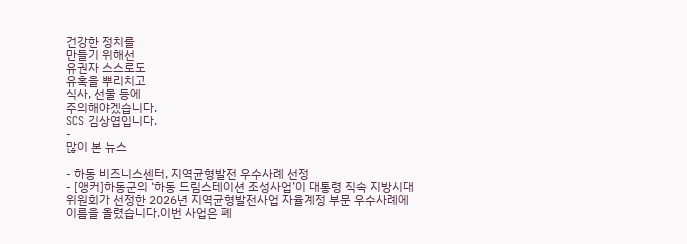건강한 정치를
만들기 위해선
유권자 스스로도
유혹을 뿌리치고
식사, 선물 등에
주의해야겠습니다.
SCS 김상엽입니다.
-
많이 본 뉴스

- 하동 비즈니스센터, 지역균형발전 우수사례 선정
- [앵커]하동군의 ‘하동 드림스테이션 조성사업’이 대통령 직속 지방시대위원회가 선정한 2026년 지역균형발전사업 자율계정 부문 우수사례에 이름을 올렸습니다.이번 사업은 폐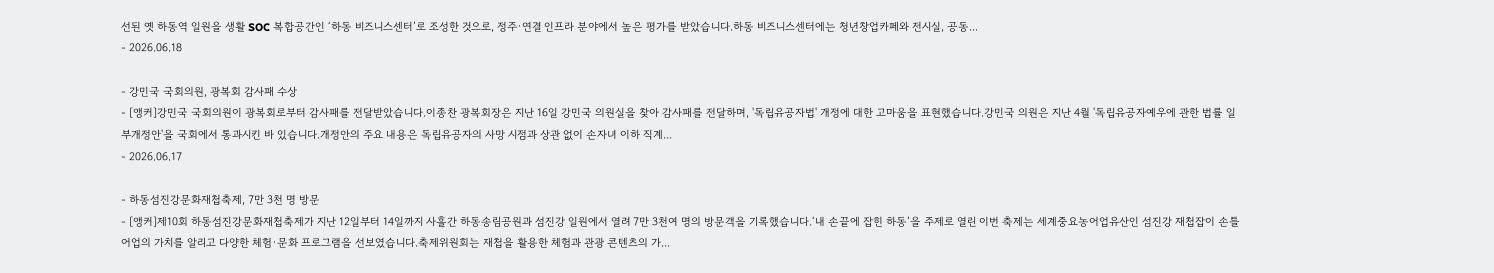선된 옛 하동역 일원을 생활 SOC 복합공간인 ‘하동 비즈니스센터’로 조성한 것으로, 정주·연결 인프라 분야에서 높은 평가를 받았습니다.하동 비즈니스센터에는 청년창업카페와 전시실, 공동...
- 2026.06.18

- 강민국 국회의원, 광복회 감사패 수상
- [앵커]강민국 국회의원이 광복회로부터 감사패를 전달받았습니다.이종찬 광복회장은 지난 16일 강민국 의원실을 찾아 감사패를 전달하며, '독립유공자법' 개정에 대한 고마움을 표현했습니다.강민국 의원은 지난 4월 '독립유공자예우에 관한 법률 일부개정안'을 국회에서 통과시킨 바 있습니다.개정안의 주요 내용은 독립유공자의 사망 시점과 상관 없이 손자녀 이하 직계...
- 2026.06.17

- 하동섬진강문화재첩축제, 7만 3천 명 방문
- [앵커]제10회 하동섬진강문화재첩축제가 지난 12일부터 14일까지 사흘간 하동송림공원과 섬진강 일원에서 열려 7만 3천여 명의 방문객을 기록했습니다.‘내 손끝에 잡힌 하동’을 주제로 열린 이번 축제는 세계중요농어업유산인 섬진강 재첩잡이 손틀어업의 가치를 알리고 다양한 체험·문화 프로그램을 선보였습니다.축제위원회는 재첩을 활용한 체험과 관광 콘텐츠의 가...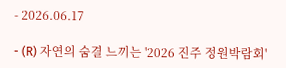- 2026.06.17

- (R) 자연의 숨결 느끼는 '2026 진주 정원박람회'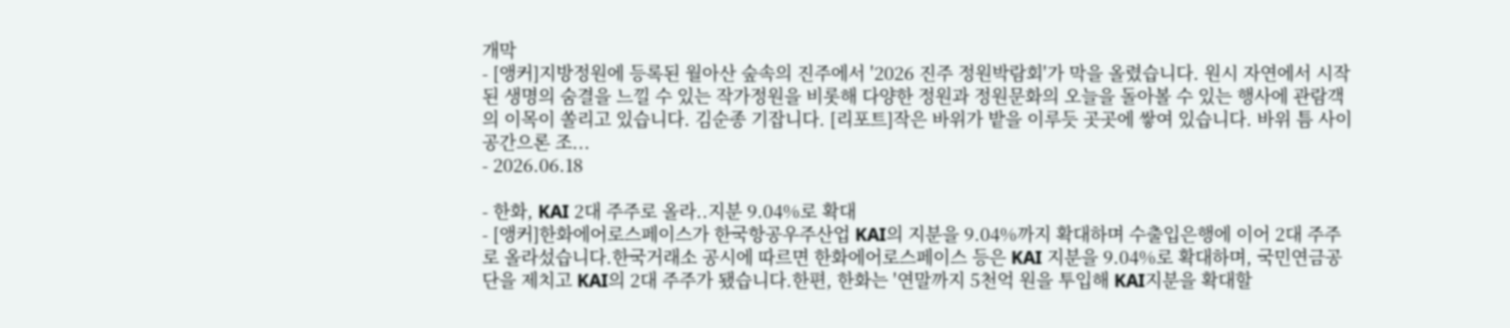개막
- [앵커]지방정원에 등록된 월아산 숲속의 진주에서 '2026 진주 정원박람회'가 막을 올렸습니다. 원시 자연에서 시작된 생명의 숨결을 느낄 수 있는 작가정원을 비롯해 다양한 정원과 정원문화의 오늘을 돌아볼 수 있는 행사에 관람객의 이목이 쏠리고 있습니다. 김순종 기잡니다. [리포트]작은 바위가 밭을 이루듯 곳곳에 쌓여 있습니다. 바위 틈 사이 공간으론 조...
- 2026.06.18

- 한화, KAI 2대 주주로 올라..지분 9.04%로 확대
- [앵커]한화에어로스페이스가 한국항공우주산업 KAI의 지분을 9.04%까지 확대하며 수출입은행에 이어 2대 주주로 올라섰습니다.한국거래소 공시에 따르면 한화에어로스페이스 등은 KAI 지분을 9.04%로 확대하며, 국민연금공단을 제치고 KAI의 2대 주주가 됐습니다.한편, 한화는 '연말까지 5천억 원을 투입해 KAI지분을 확대할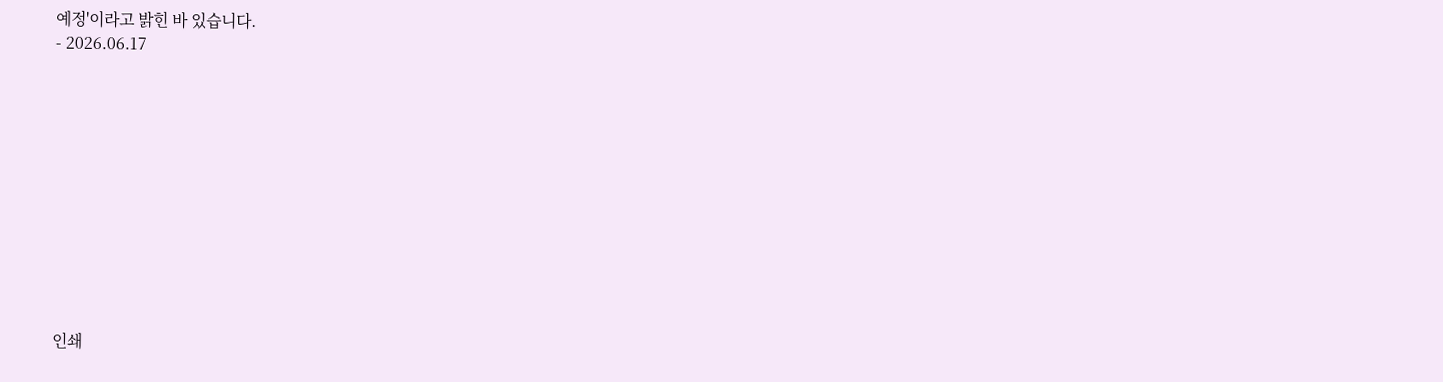예정'이라고 밝힌 바 있습니다.
- 2026.06.17











인쇄